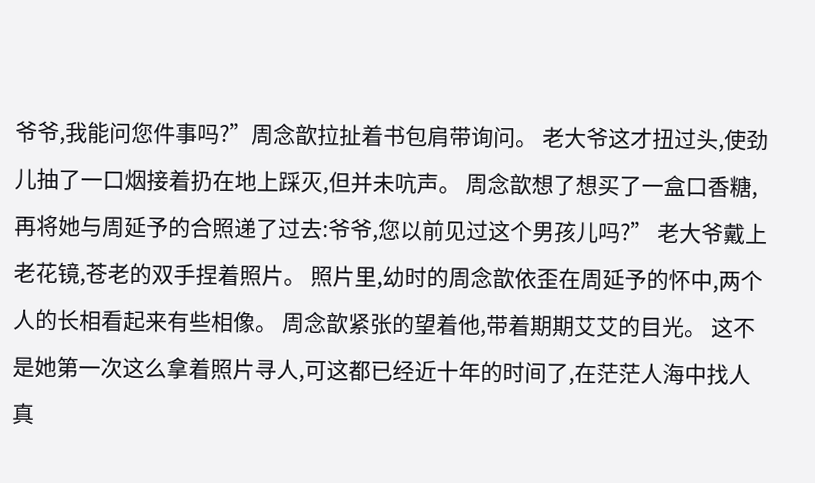爷爷,我能问您件事吗?”周念歆拉扯着书包肩带询问。 老大爷这才扭过头,使劲儿抽了一口烟接着扔在地上踩灭,但并未吭声。 周念歆想了想买了一盒口香糖,再将她与周延予的合照递了过去:爷爷,您以前见过这个男孩儿吗?” 老大爷戴上老花镜,苍老的双手捏着照片。 照片里,幼时的周念歆依歪在周延予的怀中,两个人的长相看起来有些相像。 周念歆紧张的望着他,带着期期艾艾的目光。 这不是她第一次这么拿着照片寻人,可这都已经近十年的时间了,在茫茫人海中找人真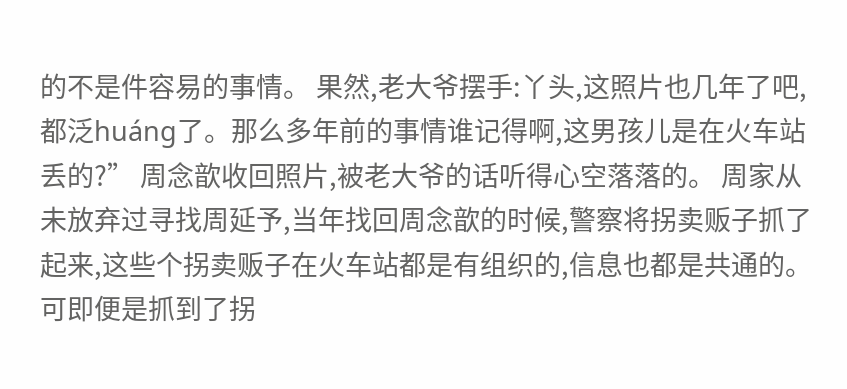的不是件容易的事情。 果然,老大爷摆手:丫头,这照片也几年了吧,都泛huáng了。那么多年前的事情谁记得啊,这男孩儿是在火车站丢的?” 周念歆收回照片,被老大爷的话听得心空落落的。 周家从未放弃过寻找周延予,当年找回周念歆的时候,警察将拐卖贩子抓了起来,这些个拐卖贩子在火车站都是有组织的,信息也都是共通的。 可即便是抓到了拐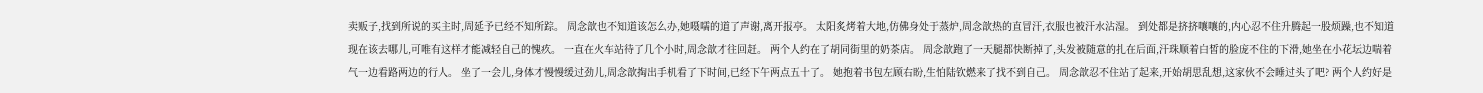卖贩子,找到所说的买主时,周延予已经不知所踪。 周念歆也不知道该怎么办,她嗫嚅的道了声谢,离开报亭。 太阳炙烤着大地,仿佛身处于蒸炉,周念歆热的直冒汗,衣服也被汗水沾湿。 到处都是挤挤嚷嚷的,内心忍不住升腾起一股烦躁,也不知道现在该去哪儿,可唯有这样才能减轻自己的愧疚。 一直在火车站待了几个小时,周念歆才往回赶。 两个人约在了胡同街里的奶茶店。 周念歆跑了一天腿都快断掉了,头发被随意的扎在后面,汗珠顺着白皙的脸庞不住的下滑,她坐在小花坛边喘着气一边看路两边的行人。 坐了一会儿,身体才慢慢缓过劲儿,周念歆掏出手机看了下时间,已经下午两点五十了。 她抱着书包左顾右盼,生怕陆钦燃来了找不到自己。 周念歆忍不住站了起来,开始胡思乱想,这家伙不会睡过头了吧? 两个人约好是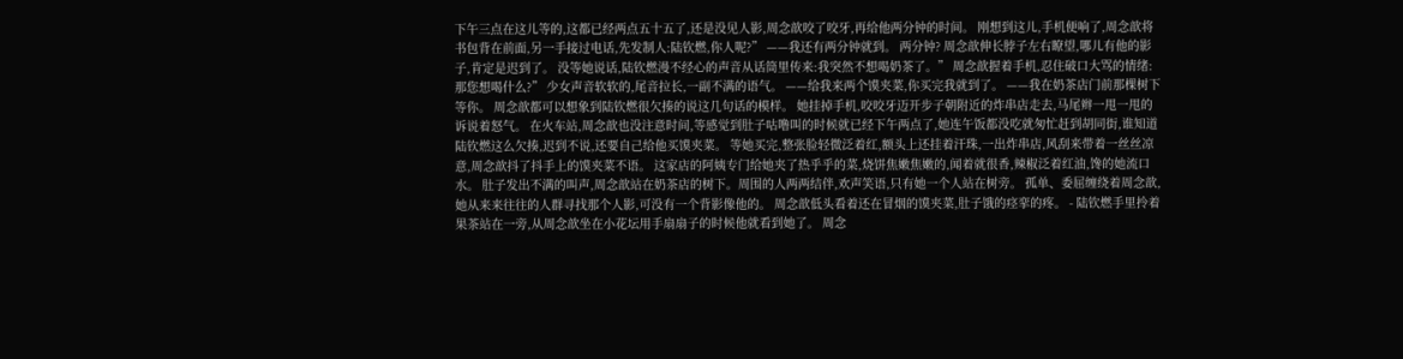下午三点在这儿等的,这都已经两点五十五了,还是没见人影,周念歆咬了咬牙,再给他两分钟的时间。 刚想到这儿,手机便响了,周念歆将书包背在前面,另一手接过电话,先发制人:陆钦燃,你人呢?” ——我还有两分钟就到。 两分钟? 周念歆伸长脖子左右瞭望,哪儿有他的影子,肯定是迟到了。 没等她说话,陆钦燃漫不经心的声音从话筒里传来:我突然不想喝奶茶了。” 周念歆握着手机,忍住破口大骂的情绪:那您想喝什么?” 少女声音软软的,尾音拉长,一副不满的语气。 ——给我来两个馍夹菜,你买完我就到了。 ——我在奶茶店门前那棵树下等你。 周念歆都可以想象到陆钦燃很欠揍的说这几句话的模样。 她挂掉手机,咬咬牙迈开步子朝附近的炸串店走去,马尾辫一甩一甩的诉说着怒气。 在火车站,周念歆也没注意时间,等感觉到肚子咕噜叫的时候就已经下午两点了,她连午饭都没吃就匆忙赶到胡同街,谁知道陆钦燃这么欠揍,迟到不说,还要自己给他买馍夹菜。 等她买完,整张脸轻微泛着红,额头上还挂着汗珠,一出炸串店,风刮来带着一丝丝凉意,周念歆抖了抖手上的馍夹菜不语。 这家店的阿姨专门给她夹了热乎乎的菜,烧饼焦嫩焦嫩的,闻着就很香,辣椒泛着红油,馋的她流口水。 肚子发出不满的叫声,周念歆站在奶茶店的树下。周围的人两两结伴,欢声笑语,只有她一个人站在树旁。 孤单、委屈缠绕着周念歆,她从来来往往的人群寻找那个人影,可没有一个背影像他的。 周念歆低头看着还在冒烟的馍夹菜,肚子饿的痉挛的疼。 - 陆钦燃手里拎着果茶站在一旁,从周念歆坐在小花坛用手扇扇子的时候他就看到她了。 周念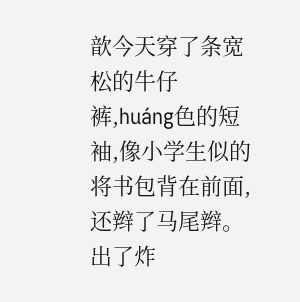歆今天穿了条宽松的牛仔裤,huáng色的短袖,像小学生似的将书包背在前面,还辫了马尾辫。 出了炸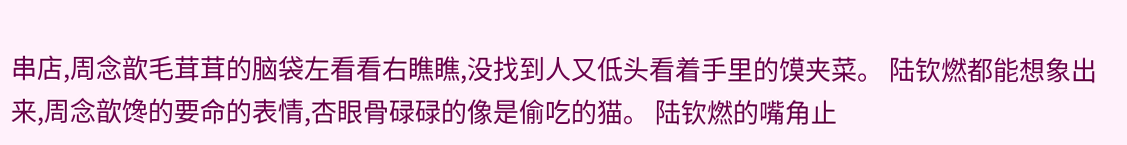串店,周念歆毛茸茸的脑袋左看看右瞧瞧,没找到人又低头看着手里的馍夹菜。 陆钦燃都能想象出来,周念歆馋的要命的表情,杏眼骨碌碌的像是偷吃的猫。 陆钦燃的嘴角止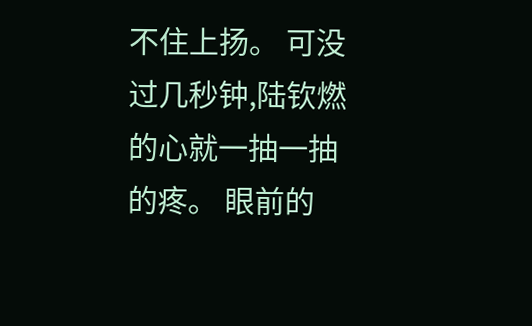不住上扬。 可没过几秒钟,陆钦燃的心就一抽一抽的疼。 眼前的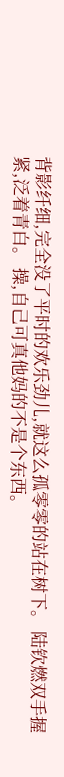背影纤细,完全没了平时的欢乐劲儿,就这么孤零零的站在树下。 陆钦燃双手握紧,泛着青白。 操,自己可真他妈的不是个东西。